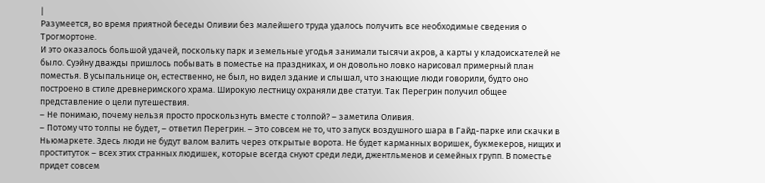|
Разумеется, во время приятной беседы Оливии без малейшего труда удалось получить все необходимые сведения о Трогмортоне.
И это оказалось большой удачей, поскольку парк и земельные угодья занимали тысячи акров, а карты у кладоискателей не было. Суэйну дважды пришлось побывать в поместье на праздниках, и он довольно ловко нарисовал примерный план поместья. В усыпальнице он, естественно, не был, но видел здание и слышал, что знающие люди говорили, будто оно построено в стиле древнеримского храма. Широкую лестницу охраняли две статуи. Так Перегрин получил общее представление о цели путешествия.
– Не понимаю, почему нельзя просто проскользнуть вместе с толпой? – заметила Оливия.
– Потому что толпы не будет, – ответил Перегрин. – Это совсем не то, что запуск воздушного шара в Гайд-парке или скачки в Ньюмаркете. Здесь люди не будут валом валить через открытые ворота. Не будет карманных воришек, букмекеров, нищих и проституток – всех этих странных людишек, которые всегда снуют среди леди, джентльменов и семейных групп. В поместье придет совсем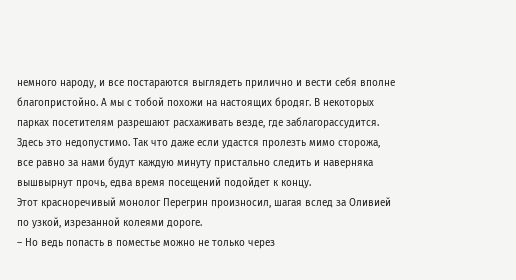немного народу, и все постараются выглядеть прилично и вести себя вполне благопристойно. А мы с тобой похожи на настоящих бродяг. В некоторых парках посетителям разрешают расхаживать везде, где заблагорассудится. Здесь это недопустимо. Так что даже если удастся пролезть мимо сторожа, все равно за нами будут каждую минуту пристально следить и наверняка вышвырнут прочь, едва время посещений подойдет к концу.
Этот красноречивый монолог Перегрин произносил, шагая вслед за Оливией по узкой, изрезанной колеями дороге.
– Но ведь попасть в поместье можно не только через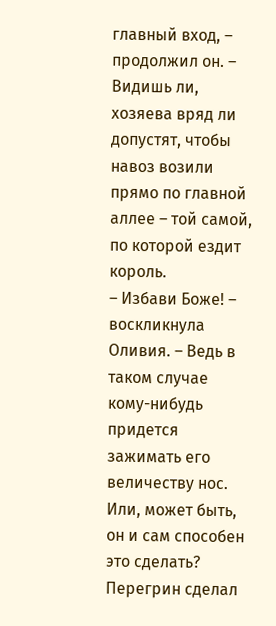главный вход, – продолжил он. – Видишь ли, хозяева вряд ли допустят, чтобы навоз возили прямо по главной аллее – той самой, по которой ездит король.
– Избави Боже! – воскликнула Оливия. – Ведь в таком случае кому-нибудь придется зажимать его величеству нос. Или, может быть, он и сам способен это сделать?
Перегрин сделал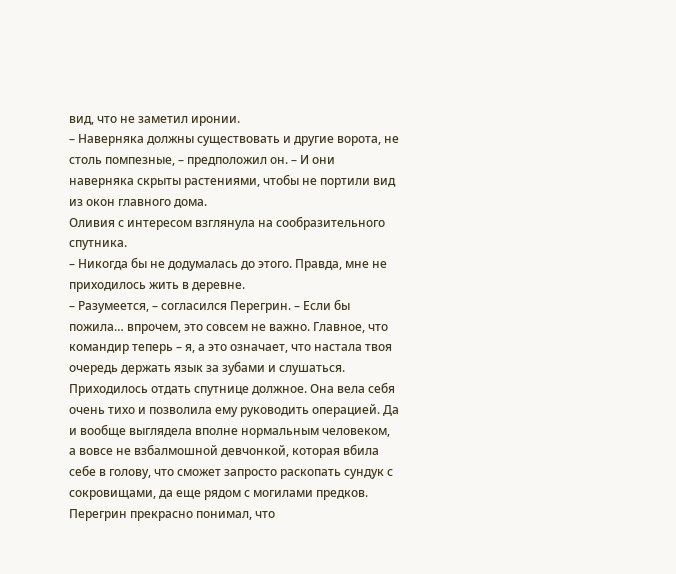вид, что не заметил иронии.
– Наверняка должны существовать и другие ворота, не столь помпезные, – предположил он. – И они наверняка скрыты растениями, чтобы не портили вид из окон главного дома.
Оливия с интересом взглянула на сообразительного спутника.
– Никогда бы не додумалась до этого. Правда, мне не приходилось жить в деревне.
– Разумеется, – согласился Перегрин. – Если бы пожила… впрочем, это совсем не важно. Главное, что командир теперь – я, а это означает, что настала твоя очередь держать язык за зубами и слушаться.
Приходилось отдать спутнице должное. Она вела себя очень тихо и позволила ему руководить операцией. Да и вообще выглядела вполне нормальным человеком, а вовсе не взбалмошной девчонкой, которая вбила себе в голову, что сможет запросто раскопать сундук с сокровищами, да еще рядом с могилами предков.
Перегрин прекрасно понимал, что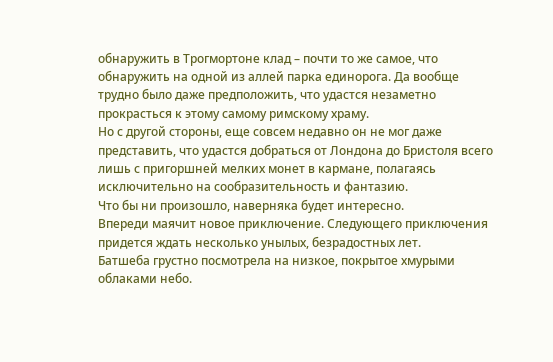обнаружить в Трогмортоне клад – почти то же самое, что обнаружить на одной из аллей парка единорога. Да вообще трудно было даже предположить, что удастся незаметно прокрасться к этому самому римскому храму.
Но с другой стороны, еще совсем недавно он не мог даже представить, что удастся добраться от Лондона до Бристоля всего лишь с пригоршней мелких монет в кармане, полагаясь исключительно на сообразительность и фантазию.
Что бы ни произошло, наверняка будет интересно.
Впереди маячит новое приключение. Следующего приключения придется ждать несколько унылых, безрадостных лет.
Батшеба грустно посмотрела на низкое, покрытое хмурыми облаками небо.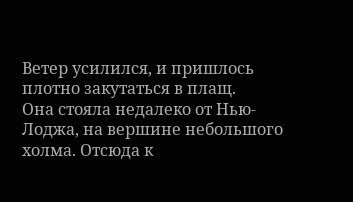Ветер усилился, и пришлось плотно закутаться в плащ.
Она стояла недалеко от Нью-Лоджа, на вершине небольшого холма. Отсюда к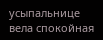усыпальнице вела спокойная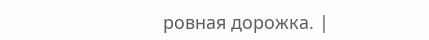ровная дорожка. |